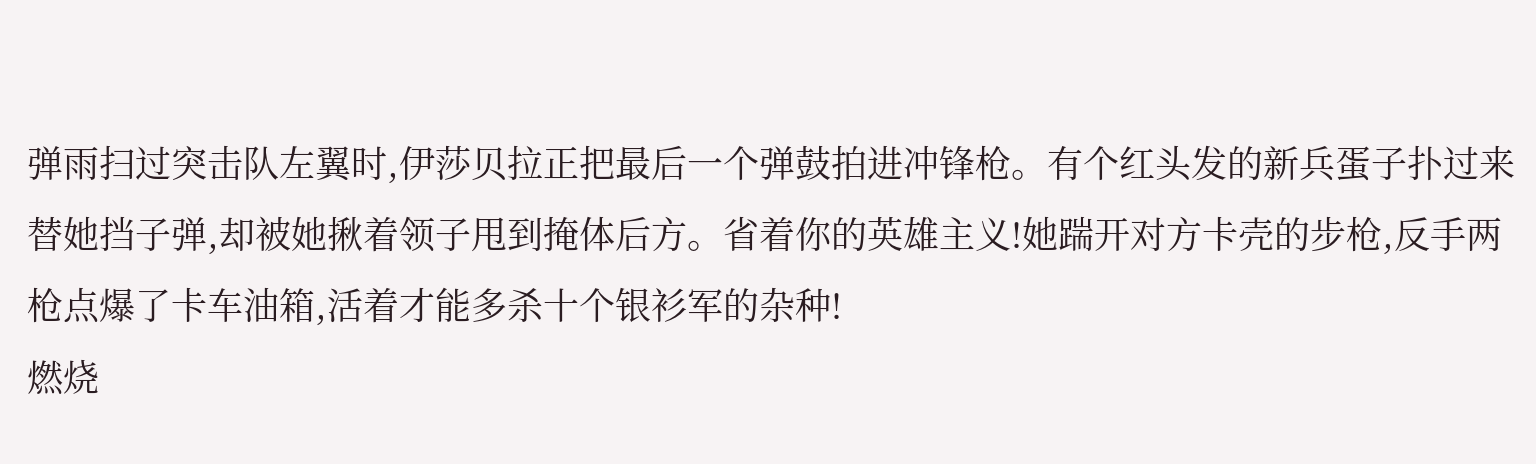弹雨扫过突击队左翼时,伊莎贝拉正把最后一个弹鼓拍进冲锋枪。有个红头发的新兵蛋子扑过来替她挡子弹,却被她揪着领子甩到掩体后方。省着你的英雄主义!她踹开对方卡壳的步枪,反手两枪点爆了卡车油箱,活着才能多杀十个银衫军的杂种!
燃烧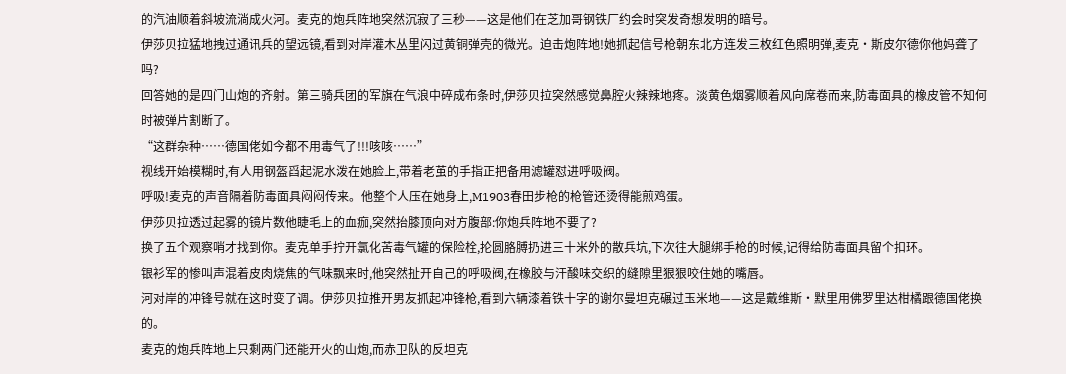的汽油顺着斜坡流淌成火河。麦克的炮兵阵地突然沉寂了三秒——这是他们在芝加哥钢铁厂约会时突发奇想发明的暗号。
伊莎贝拉猛地拽过通讯兵的望远镜,看到对岸灌木丛里闪过黄铜弹壳的微光。迫击炮阵地!她抓起信号枪朝东北方连发三枚红色照明弹,麦克·斯皮尔德你他妈聋了吗?
回答她的是四门山炮的齐射。第三骑兵团的军旗在气浪中碎成布条时,伊莎贝拉突然感觉鼻腔火辣辣地疼。淡黄色烟雾顺着风向席卷而来,防毒面具的橡皮管不知何时被弹片割断了。
“这群杂种……德国佬如今都不用毒气了!!!咳咳……”
视线开始模糊时,有人用钢盔舀起泥水泼在她脸上,带着老茧的手指正把备用滤罐怼进呼吸阀。
呼吸!麦克的声音隔着防毒面具闷闷传来。他整个人压在她身上,M1903春田步枪的枪管还烫得能煎鸡蛋。
伊莎贝拉透过起雾的镜片数他睫毛上的血痂,突然抬膝顶向对方腹部:你炮兵阵地不要了?
换了五个观察哨才找到你。麦克单手拧开氯化苦毒气罐的保险栓,抡圆胳膊扔进三十米外的散兵坑,下次往大腿绑手枪的时候,记得给防毒面具留个扣环。
银衫军的惨叫声混着皮肉烧焦的气味飘来时,他突然扯开自己的呼吸阀,在橡胶与汗酸味交织的缝隙里狠狠咬住她的嘴唇。
河对岸的冲锋号就在这时变了调。伊莎贝拉推开男友抓起冲锋枪,看到六辆漆着铁十字的谢尔曼坦克碾过玉米地——这是戴维斯·默里用佛罗里达柑橘跟德国佬换的。
麦克的炮兵阵地上只剩两门还能开火的山炮,而赤卫队的反坦克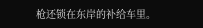枪还锁在东岸的补给车里。